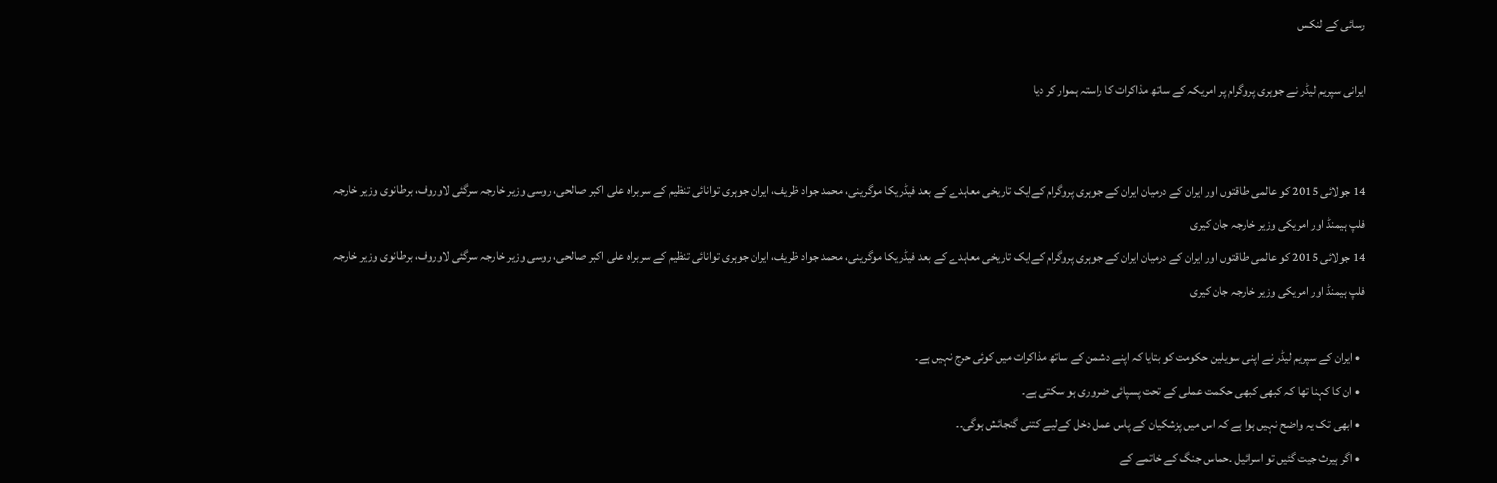رسائی کے لنکس

ایرانی سپریم لیڈر نے جوہری پروگرام پر امریکہ کے ساتھ مذاکرات کا راستہ ہموار کر دیا


14 جولائی 2015 کو عالمی طاقتوں اور ایران کے درمیان ایران کے جوہری پروگرام کےایک تاریخی معاہدے کے بعد فیڈریکا موگرینی، محمد جواد ظریف، ایران جوہری توانائی تنظیم کے سربراہ علی اکبر صالحی، روسی وزیر خارجہ سرگئی لاوروف، برطانوی وزیر خارجہ فلپ ہیمنڈ اور امریکی وزیر خارجہ جان کیری
14 جولائی 2015 کو عالمی طاقتوں اور ایران کے درمیان ایران کے جوہری پروگرام کےایک تاریخی معاہدے کے بعد فیڈریکا موگرینی، محمد جواد ظریف، ایران جوہری توانائی تنظیم کے سربراہ علی اکبر صالحی، روسی وزیر خارجہ سرگئی لاوروف، برطانوی وزیر خارجہ فلپ ہیمنڈ اور امریکی وزیر خارجہ جان کیری

  • ایران کے سپریم لیڈر نے اپنی سویلین حکومت کو بتایا کہ اپنے دشمن کے ساتھ مذاکرات میں کوئی حرج نہیں ہے۔
  • ان کا کہنا تھا کہ کبھی کبھی حکمت عملی کے تحت پسپائی ضروری ہو سکتی ہے۔
  • ابھی تک یہ واضح نہیں ہوا ہے کہ اس میں پزشکیان کے پاس عمل دخل کےلیے کتنی گنجائش ہوگی۔۔
  • اگر ہیرث جیت گئیں تو اسرائیل ۔حماس جنگ کے خاتمے کے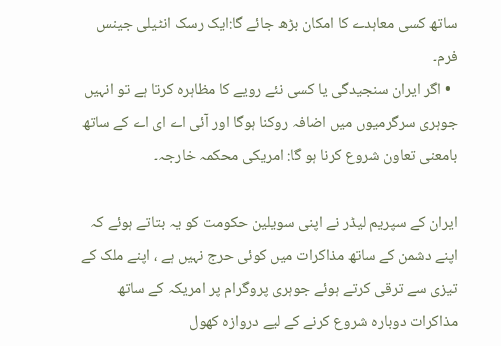ساتھ کسی معاہدے کا امکان بڑھ جائے گا:ایک رسک انٹیلی جینس فرم۔
  • اگر ایران سنجیدگی یا کسی نئے رویے کا مظاہرہ کرتا ہے تو انہیں جوہری سرگرمیوں میں اضافہ روکنا ہوگا اور آئی اے ای اے کے ساتھ بامعنی تعاون شروع کرنا ہو گا: امریکی محکمہ خارجہ۔

ایران کے سپریم لیڈر نے اپنی سویلین حکومت کو یہ بتاتے ہوئے کہ اپنے دشمن کے ساتھ مذاکرات میں کوئی حرج نہیں ہے ، اپنے ملک کے تیزی سے ترقی کرتے ہوئے جوہری پروگرام پر امریکہ کے ساتھ مذاکرات دوبارہ شروع کرنے کے لیے دروازہ کھول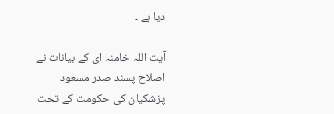دیا ہے ۔

آیت اللہ خامنہ ای کے بیانات نے اصلاح پسند صدر مسعود پزشکیان کی حکومت کے تحت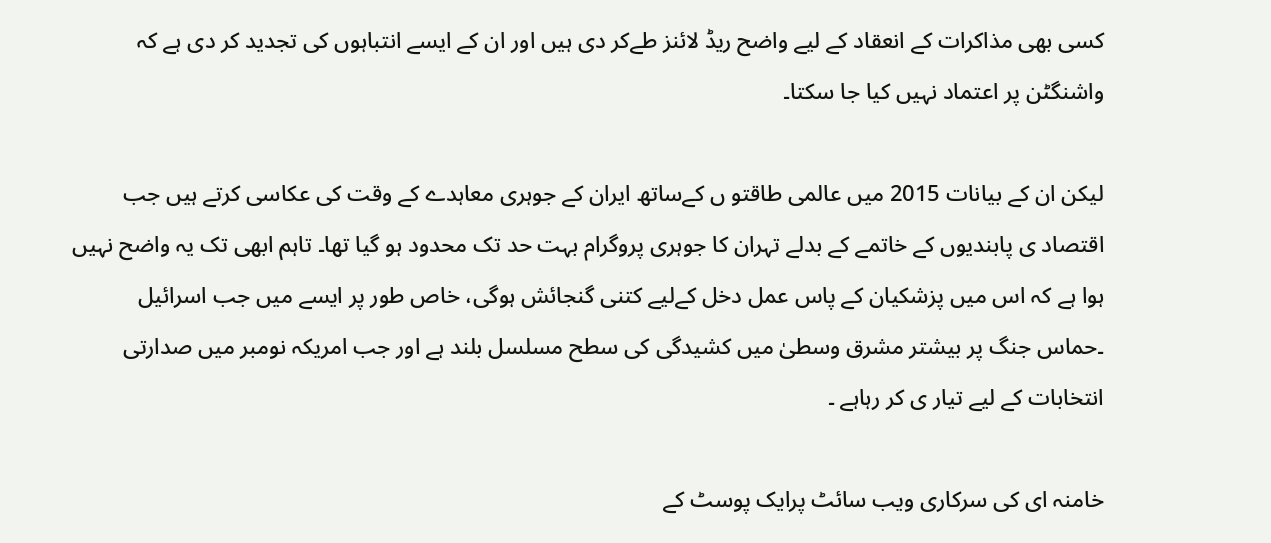کسی بھی مذاکرات کے انعقاد کے لیے واضح ریڈ لائنز طےکر دی ہیں اور ان کے ایسے انتباہوں کی تجدید کر دی ہے کہ واشنگٹن پر اعتماد نہیں کیا جا سکتا۔

لیکن ان کے بیانات 2015 میں عالمی طاقتو ں کےساتھ ایران کے جوہری معاہدے کے وقت کی عکاسی کرتے ہیں جب اقتصاد ی پابندیوں کے خاتمے کے بدلے تہران کا جوہری پروگرام بہت حد تک محدود ہو گیا تھا۔ تاہم ابھی تک یہ واضح نہیں ہوا ہے کہ اس میں پزشکیان کے پاس عمل دخل کےلیے کتنی گنجائش ہوگی، خاص طور پر ایسے میں جب اسرائیل ۔حماس جنگ پر بیشتر مشرق وسطیٰ میں کشیدگی کی سطح مسلسل بلند ہے اور جب امریکہ نومبر میں صدارتی انتخابات کے لیے تیار ی کر رہاہے ۔

خامنہ ای کی سرکاری ویب سائٹ پرایک پوسٹ کے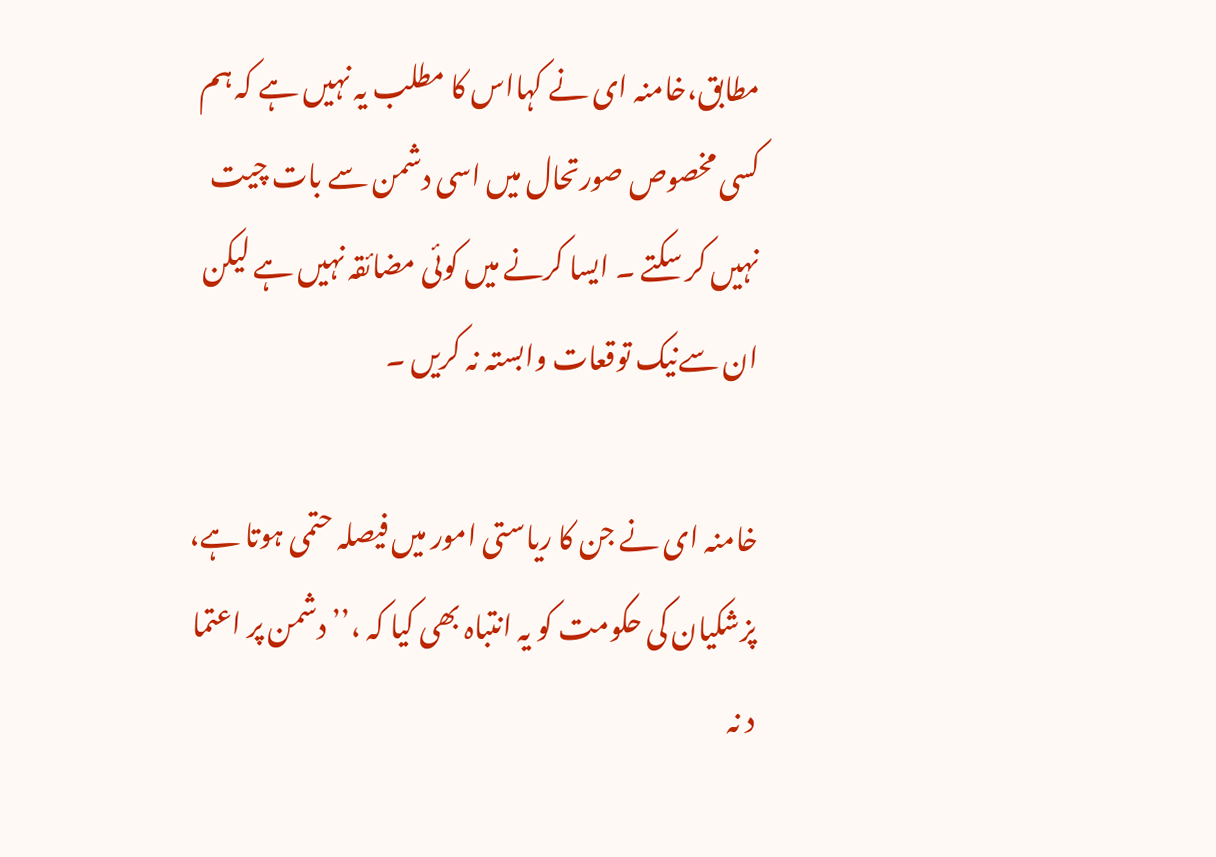مطابق،خامنہ ای نے کہااس کا مطلب یہ نہیں ہے کہ ہم کسی مخصوص صورتحال میں اسی دشمن سے بات چیت نہیں کر سکتے ۔ ایسا کرنے میں کوئی مضائقہ نہیں ہے لیکن ان سےنیک توقعات وابستہ نہ کریں ۔

خامنہ ای نے جن کا ریاستی امور میں فیصلہ حتمی ہوتا ہے، پزشکیان کی حکومت کو یہ انتباہ بھی کیا کہ ،’’ دشمن پر اعتما د نہ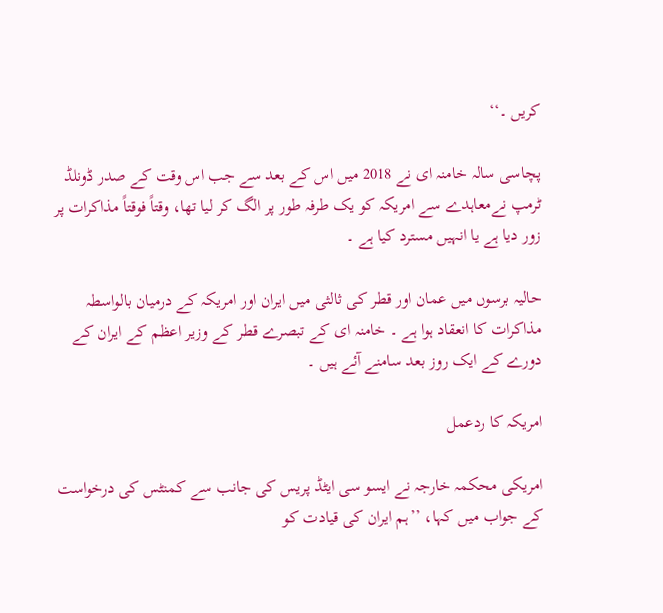کریں ۔‘‘

پچاسی سالہ خامنہ ای نے 2018 میں اس کے بعد سے جب اس وقت کے صدر ڈونلڈ ٹرمپ نےمعاہدے سے امریکہ کو یک طرفہ طور پر الگ کر لیا تھا، وقتاً فوقتاً مذاکرات پر زور دیا ہے یا انہیں مسترد کیا ہے ۔

حالیہ برسوں میں عمان اور قطر کی ثالثی میں ایران اور امریکہ کے درمیان بالواسطہ مذاکرات کا انعقاد ہوا ہے ۔ خامنہ ای کے تبصرے قطر کے وزیر اعظم کے ایران کے دورے کے ایک روز بعد سامنے آئے ہیں ۔

امریکہ کا ردعمل

امریکی محکمہ خارجہ نے ایسو سی ایٹڈ پریس کی جانب سے کمنٹس کی درخواست کے جواب میں کہا، ’’ہم ایران کی قیادت کو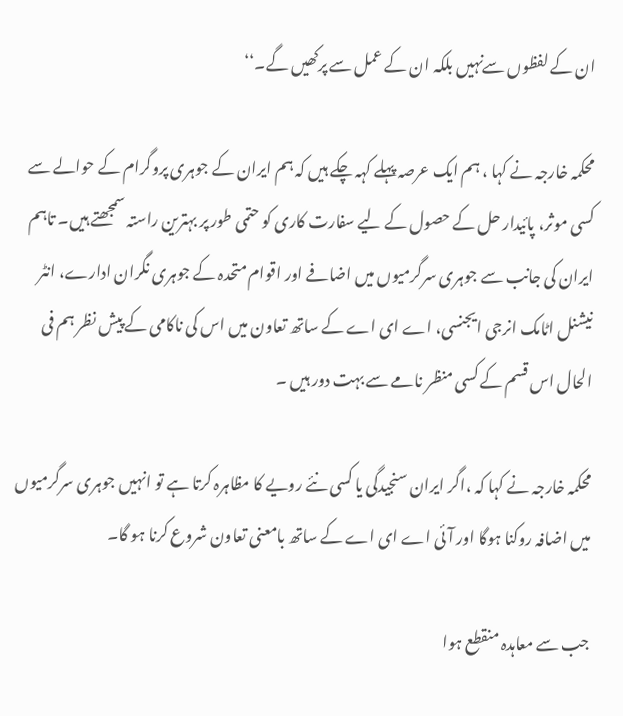ان کے لفظوں سےنہیں بلکہ ان کے عمل سے پرکھیں گے۔‘‘

محکمہ خارجہ نے کہا ، ہم ایک عرصہ پہلے کہہ چکے ہیں کہ ہم ایران کے جوہری پروگرام کے حوالے سے کسی موثر، پائیدار حل کے حصول کے لیے سفارت کاری کو حتمی طور پر بہترین راستہ سمجھتے ہیں۔ تاہم ایران کی جانب سے جوہری سرگرمیوں میں اضافے اور اقوام متحدہ کے جوہری نگران ادارے، انٹر نیشنل اٹامک انرجی ایجنسی، اے ای اے کے ساتھ تعاون میں اس کی ناکامی کے پیش نظر ہم فی الحال اس قسم کے کسی منظر نامے سے بہت دور ہیں ۔

محکمہ خارجہ نے کہا کہ ،اگر ایران سنجیدگی یا کسی نئے رویے کا مظاہرہ کرتا ہے تو انہیں جوہری سرگرمیوں میں اضافہ روکنا ہوگا اور آئی اے ای اے کے ساتھ بامعنی تعاون شروع کرنا ہو گا۔

جب سے معاہدہ منقطع ہوا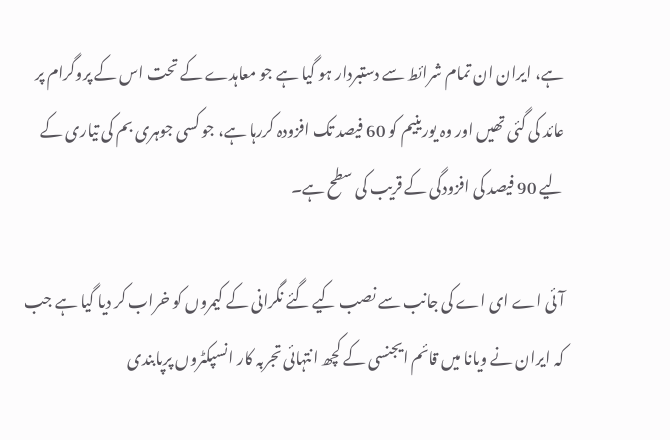ہے، ایران ان تمام شرائط سے دستبردار ہو گیا ہے جو معاہدے کے تحت اس کے پروگرام پر عائد کی گئی تھیں اور وہ یورینیم کو 60 فیصد تک افزودہ کررہا ہے، جو کسی جوہری بم کی تیاری کے لیے 90 فیصد کی افزودگی کے قریب کی سطح ہے۔

آئی اے ای اے کی جانب سے نصب کیے گئے نگرانی کے کیمروں کو خراب کر دیا گیا ہے جب کہ ایران نے ویانا میں قائم ایجنسی کے کچھ انتہائی تجربہ کار انسپکٹروں پرپابندی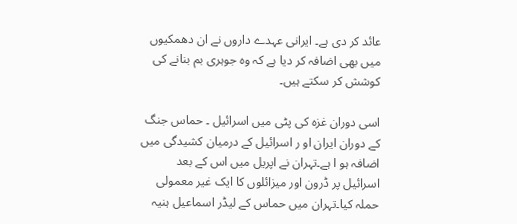عائد کر دی ہے۔ ایرانی عہدے داروں نے ان دھمکیوں میں بھی اضافہ کر دیا ہے کہ وہ جوہری بم بنانے کی کوشش کر سکتے ہیں۔

اسی دوران غزہ کی پٹی میں اسرائیل ۔ حماس جنگ کے دوران ایران او ر اسرائیل کے درمیان کشیدگی میں اضافہ ہو ا ہے۔تہران نے اپریل میں اس کے بعد اسرائیل پر ڈرون اور میزائلوں کا ایک غیر معمولی حملہ کیا۔تہران میں حماس کے لیڈر اسماعیل ہنیہ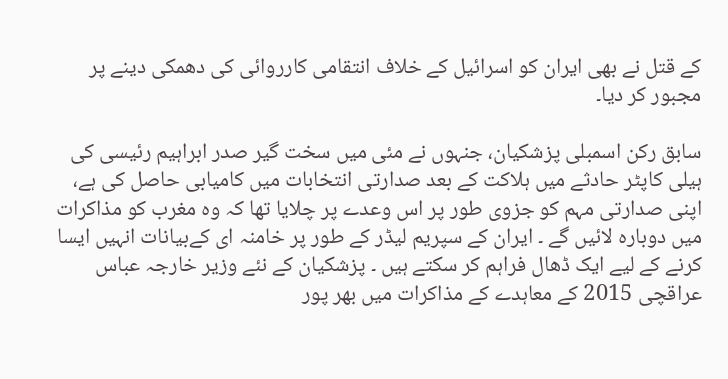کے قتل نے بھی ایران کو اسرائیل کے خلاف انتقامی کارروائی کی دھمکی دینے پر مجبور کر دیا۔

سابق رکن اسمبلی پزشکیان، جنہوں نے مئی میں سخت گیر صدر ابراہیم رئیسی کی ہیلی کاپٹر حادثے میں ہلاکت کے بعد صدارتی انتخابات میں کامیابی حاصل کی ہے، اپنی صدارتی مہم کو جزوی طور پر اس وعدے پر چلایا تھا کہ وہ مغرب کو مذاکرات میں دوبارہ لائیں گے ۔ ایران کے سپریم لیڈر کے طور پر خامنہ ای کےبیانات انہیں ایسا کرنے کے لیے ایک ڈھال فراہم کر سکتے ہیں ۔ پزشکیان کے نئے وزیر خارجہ عباس عراقچی 2015 کے معاہدے کے مذاکرات میں بھر پور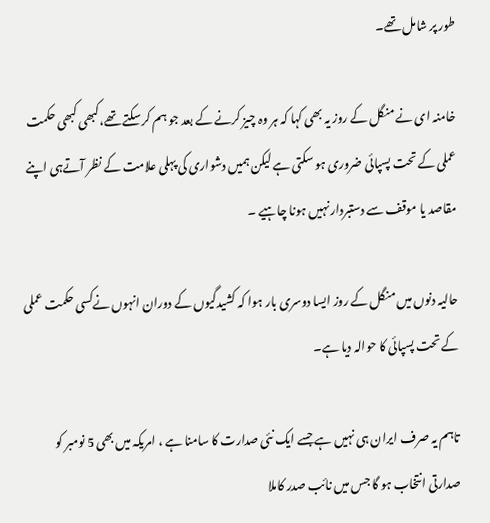طور پر شامل تھے۔

خامنہ ای نے منگل کے روز یہ بھی کہا کہ ہر وہ چیز کرنے کے بعد جو ہم کر سکتے تھے،کبھی کبھی حکمت عملی کے تحت پسپائی ضروری ہو سکتی ہے لیکن ہمیں دشواری کی پہلی علامت کے نظر آتےہی اپنے مقاصد یا موقف سے دستبردار نہیں ہونا چاہیے ۔

حالیہ دنوں میں منگل کے روز ایسا دوسری بار ہوا کہ کشیدگیوں کے دوران انہوں نےکسی حکمت عملی کے تحت پسپائی کا حوالہ دیا ہے۔

تاہم یہ صرف ایران ہی نہیں ہے جسے ایک نئی صدارت کا سامنا ہے ، امریکہ میں بھی 5 نومبر کو صدارتی انتخاب ہو گا جس میں نائب صدر کاملا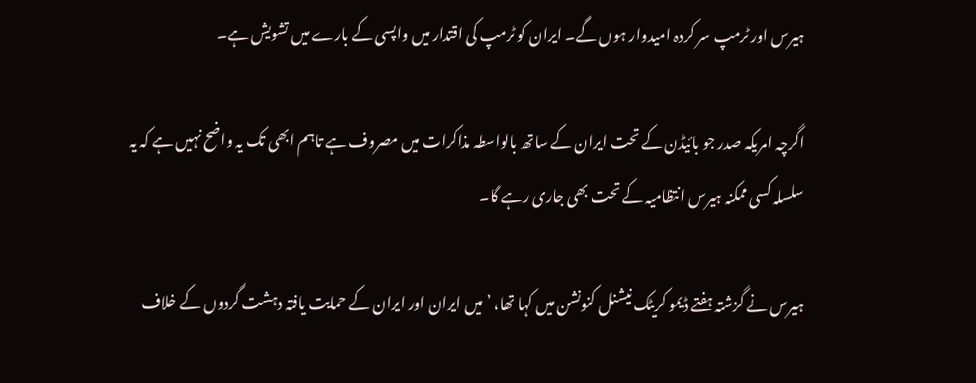ہیرس اور ٹرمپ سر کردہ امیدوار ہوں گے۔ ایران کو ٹرمپ کی اقتدار میں واپسی کے بارے میں تشویش ہے۔

اگرچہ امریکہ صدر جو بائیڈن کے تحت ایران کے ساتھ بالواسطہ مذاکرات میں مصروف ہے تاہم ابھی تک یہ واضح نہیں ہے کہ یہ سلسلہ کسی ممکنہ ہیرس انتظامیہ کے تحت بھی جاری رہے گا۔

ہیرس نے گزشتہ ہفتے ڈیمو کریٹک نیشنل کنونشن میں کہا تھا، ’میں ایران اور ایران کے حمایت یافتہ دہشت گردوں کے خلاف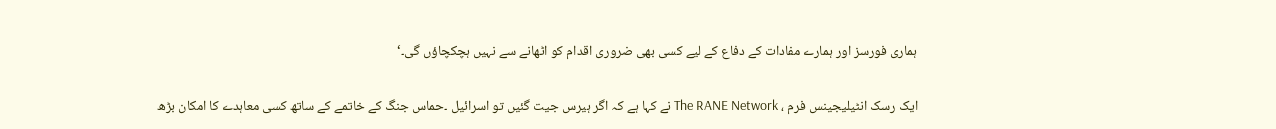ہماری فورسز اور ہمارے مفادات کے دفاع کے لیے کسی بھی ضروری اقدام کو اٹھانے سے نہیں ہچکچاؤں گی۔‘

ایک رسک انٹیلیجینس فرم ، The RANE Network نے کہا ہے کہ اگر ہیرس جیت گئیں تو اسرائیل ۔حماس جنگ کے خاتمے کے ساتھ کسی معاہدے کا امکان بڑھ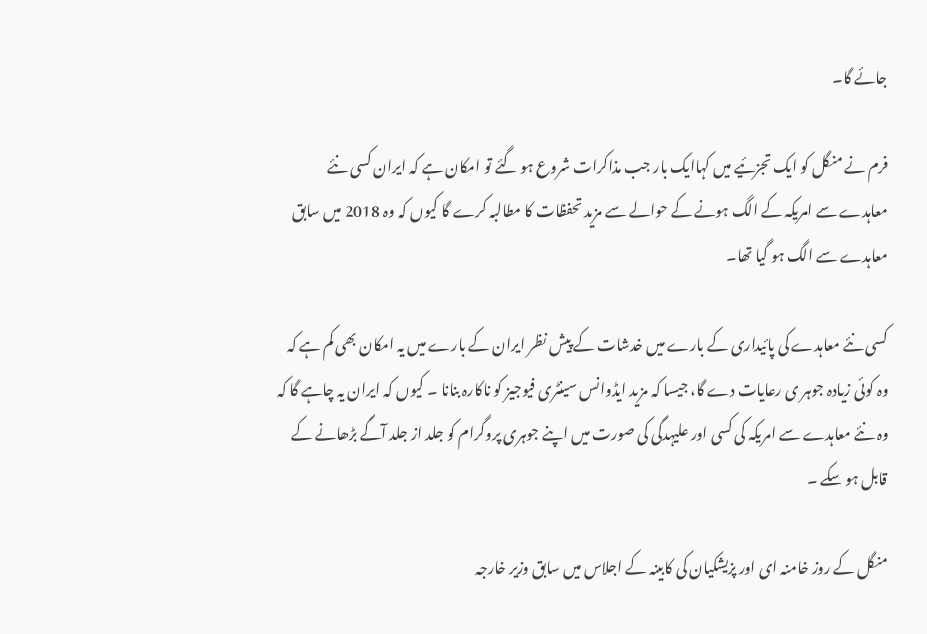جائے گا۔

فرم نے منگل کو ایک تجزئیے میں کہاایک بار جب مذاکرات شروع ہو گئے تو امکان ہے کہ ایران کسی نئے معاہدے سے امریکہ کے الگ ہونے کے حوالے سے مزید تحفظات کا مطالبہ کرے گا کیوں کہ وہ 2018 میں سابق معاہدے سے الگ ہو گیا تھا۔

کسی نئے معاہدے کی پائیداری کے بارے میں خدشات کے پیش نظر ایران کے بارے میں یہ امکان بھی کم ہے کہ وہ کوئی زیادہ جوہر ی رعایات دے گا، جیسا کہ مزید ایڈوانس سینٹری فیوجیز کو ناکارہ بنانا ۔ کیوں کہ ایران یہ چاہے گا کہ وہ نئے معاہدے سے امریکہ کی کسی اور علیہدگی کی صورت میں اپنے جوہری پروگرام کو جلد از جلد آگے بڑھانے کے قابل ہو سکے ۔

منگل کے روز خامنہ ای اور پزیشکیان کی کابینہ کے اجلاس میں سابق وزیر خارجہ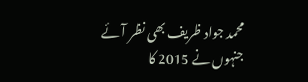محمد جواد ظریف بھی نظر آئے جنہوں نے 2015 کا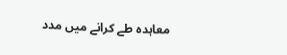معاہدہ طے کرانے میں مدد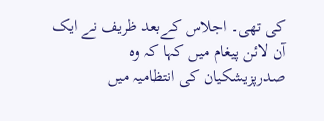کی تھی۔ اجلاس کےبعد ظریف نے ایک آن لائن پیغام میں کہا کہ وہ صدرپزیشکیان کی انتظامیہ میں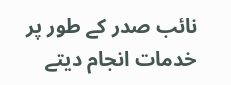نائب صدر کے طور پر خدمات انجام دیتے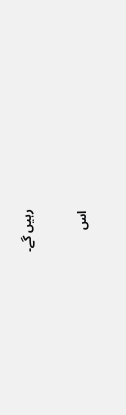رہیں گے۔

اس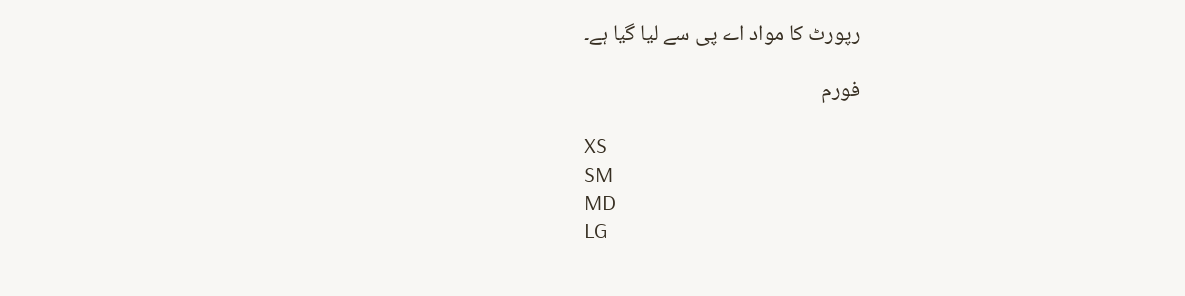رپورٹ کا مواد اے پی سے لیا گیا ہے۔

فورم

XS
SM
MD
LG